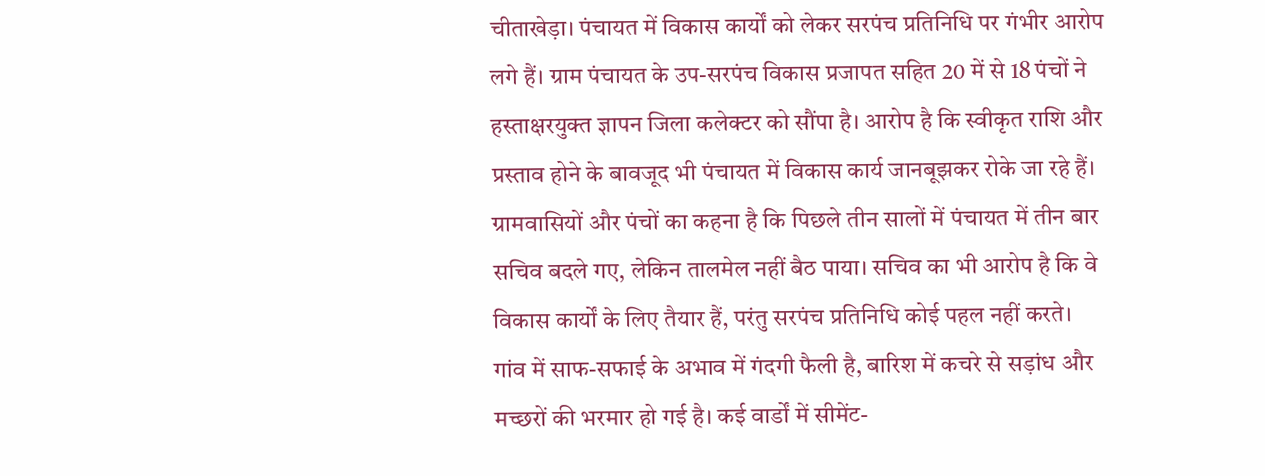चीताखेड़ा। पंचायत में विकास कार्यों को लेकर सरपंच प्रतिनिधि पर गंभीर आरोप लगे हैं। ग्राम पंचायत के उप-सरपंच विकास प्रजापत सहित 20 में से 18 पंचों ने हस्ताक्षरयुक्त ज्ञापन जिला कलेक्टर को सौंपा है। आरोप है कि स्वीकृत राशि और प्रस्ताव होने के बावजूद भी पंचायत में विकास कार्य जानबूझकर रोके जा रहे हैं।
ग्रामवासियों और पंचों का कहना है कि पिछले तीन सालों में पंचायत में तीन बार सचिव बदले गए, लेकिन तालमेल नहीं बैठ पाया। सचिव का भी आरोप है कि वे विकास कार्यों के लिए तैयार हैं, परंतु सरपंच प्रतिनिधि कोई पहल नहीं करते।
गांव में साफ-सफाई के अभाव में गंदगी फैली है, बारिश में कचरे से सड़ांध और मच्छरों की भरमार हो गई है। कई वार्डों में सीमेंट-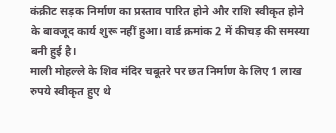कंक्रीट सड़क निर्माण का प्रस्ताव पारित होने और राशि स्वीकृत होने के बावजूद कार्य शुरू नहीं हुआ। वार्ड क्रमांक 2 में कीचड़ की समस्या बनी हुई है।
माली मोहल्ले के शिव मंदिर चबूतरे पर छत निर्माण के लिए 1 लाख रुपये स्वीकृत हुए थे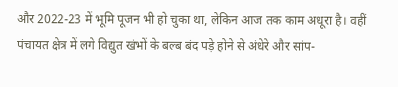और 2022-23 में भूमि पूजन भी हो चुका था, लेकिन आज तक काम अधूरा है। वहीं पंचायत क्षेत्र में लगे विद्युत खंभों के बल्ब बंद पड़े होने से अंधेरे और सांप-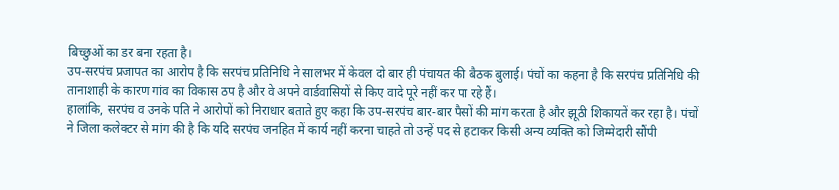बिच्छुओं का डर बना रहता है।
उप-सरपंच प्रजापत का आरोप है कि सरपंच प्रतिनिधि ने सालभर में केवल दो बार ही पंचायत की बैठक बुलाई। पंचों का कहना है कि सरपंच प्रतिनिधि की तानाशाही के कारण गांव का विकास ठप है और वे अपने वार्डवासियों से किए वादे पूरे नहीं कर पा रहे हैं।
हालांकि, सरपंच व उनके पति ने आरोपों को निराधार बताते हुए कहा कि उप-सरपंच बार-बार पैसों की मांग करता है और झूठी शिकायतें कर रहा है। पंचों ने जिला कलेक्टर से मांग की है कि यदि सरपंच जनहित में कार्य नहीं करना चाहते तो उन्हें पद से हटाकर किसी अन्य व्यक्ति को जिम्मेदारी सौंपी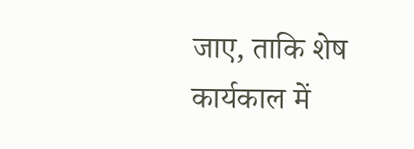जाए, ताकि शेष कार्यकाल में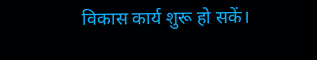विकास कार्य शुरू हो सकें।